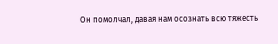Он помолчал, давая нам осознать всю тяжесть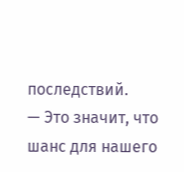последствий.
— Это значит, что шанс для нашего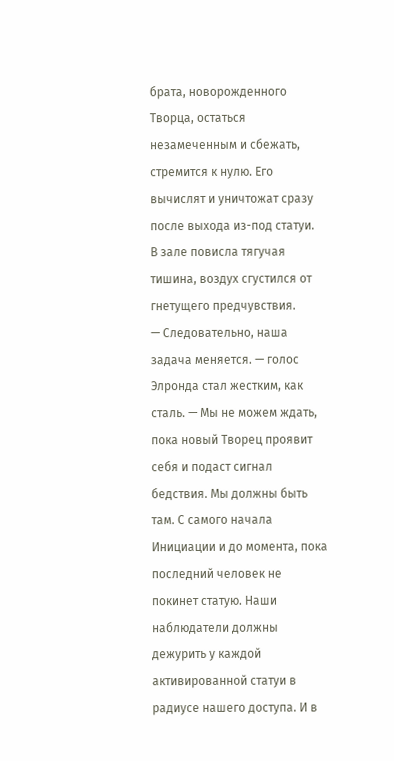брата, новорожденного Творца, остаться незамеченным и сбежать, стремится к нулю. Его вычислят и уничтожат сразу после выхода из-под статуи.
В зале повисла тягучая тишина, воздух сгустился от гнетущего предчувствия.
— Следовательно, наша задача меняется. — голос Элронда стал жестким, как сталь. — Мы не можем ждать, пока новый Творец проявит себя и подаст сигнал бедствия. Мы должны быть там. С самого начала Инициации и до момента, пока последний человек не покинет статую. Наши наблюдатели должны дежурить у каждой активированной статуи в радиусе нашего доступа. И в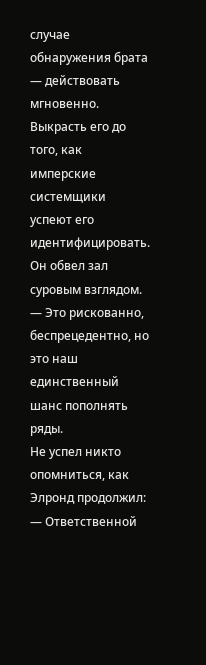случае обнаружения брата — действовать мгновенно. Выкрасть его до того, как имперские системщики успеют его идентифицировать.
Он обвел зал суровым взглядом.
— Это рискованно, беспрецедентно, но это наш единственный шанс пополнять ряды.
Не успел никто опомниться, как Элронд продолжил:
— Ответственной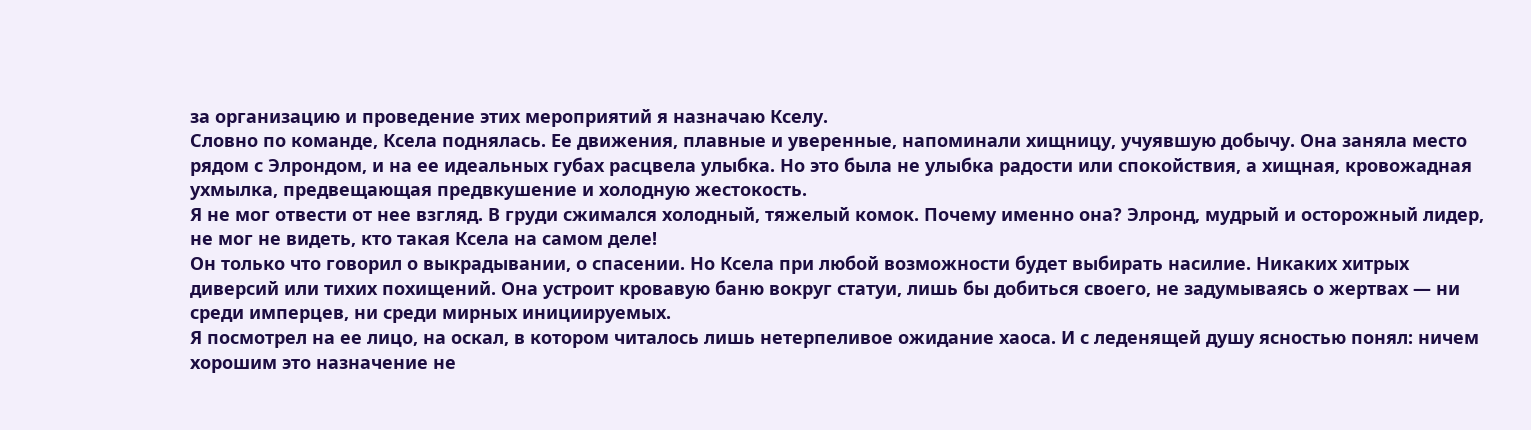за организацию и проведение этих мероприятий я назначаю Кселу.
Словно по команде, Ксела поднялась. Ее движения, плавные и уверенные, напоминали хищницу, учуявшую добычу. Она заняла место рядом с Элрондом, и на ее идеальных губах расцвела улыбка. Но это была не улыбка радости или спокойствия, а хищная, кровожадная ухмылка, предвещающая предвкушение и холодную жестокость.
Я не мог отвести от нее взгляд. В груди сжимался холодный, тяжелый комок. Почему именно она? Элронд, мудрый и осторожный лидер, не мог не видеть, кто такая Ксела на самом деле!
Он только что говорил о выкрадывании, о спасении. Но Ксела при любой возможности будет выбирать насилие. Никаких хитрых диверсий или тихих похищений. Она устроит кровавую баню вокруг статуи, лишь бы добиться своего, не задумываясь о жертвах — ни среди имперцев, ни среди мирных инициируемых.
Я посмотрел на ее лицо, на оскал, в котором читалось лишь нетерпеливое ожидание хаоса. И с леденящей душу ясностью понял: ничем хорошим это назначение не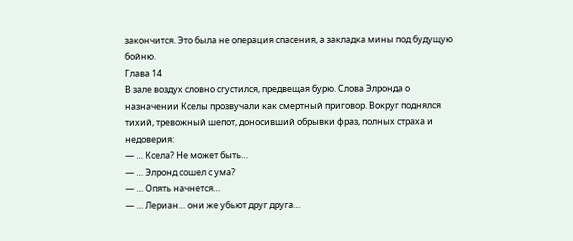закончится. Это была не операция спасения, а закладка мины под будущую бойню.
Глава 14
В зале воздух словно сгустился, предвещая бурю. Слова Элронда о назначении Кселы прозвучали как смертный приговор. Вокруг поднялся тихий, тревожный шепот, доносивший обрывки фраз, полных страха и недоверия:
— … Ксела? Не может быть…
— … Элронд сошел с ума?
— … Опять начнется…
— … Лериан… они же убьют друг друга…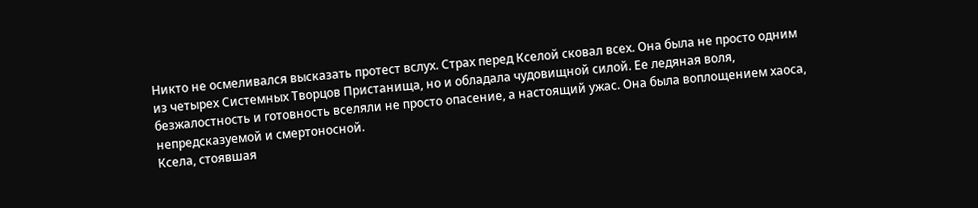Никто не осмеливался высказать протест вслух. Страх перед Кселой сковал всех. Она была не просто одним из четырех Системных Творцов Пристанища, но и обладала чудовищной силой. Ее ледяная воля, безжалостность и готовность вселяли не просто опасение, а настоящий ужас. Она была воплощением хаоса, непредсказуемой и смертоносной.
Ксела, стоявшая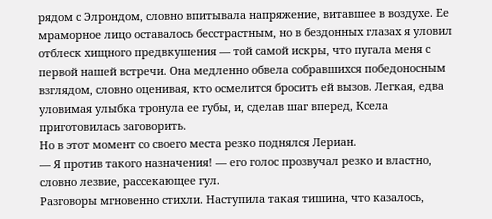рядом с Элрондом, словно впитывала напряжение, витавшее в воздухе. Ее мраморное лицо оставалось бесстрастным, но в бездонных глазах я уловил отблеск хищного предвкушения — той самой искры, что пугала меня с первой нашей встречи. Она медленно обвела собравшихся победоносным взглядом, словно оценивая, кто осмелится бросить ей вызов. Легкая, едва уловимая улыбка тронула ее губы, и, сделав шаг вперед, Ксела приготовилась заговорить.
Но в этот момент со своего места резко поднялся Лериан.
— Я против такого назначения! — его голос прозвучал резко и властно, словно лезвие, рассекающее гул.
Разговоры мгновенно стихли. Наступила такая тишина, что казалось,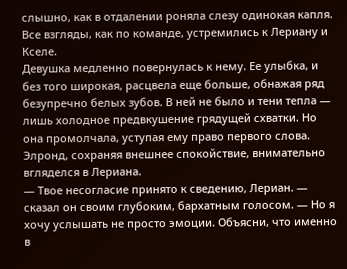слышно, как в отдалении роняла слезу одинокая капля. Все взгляды, как по команде, устремились к Лериану и Кселе.
Девушка медленно повернулась к нему. Ее улыбка, и без того широкая, расцвела еще больше, обнажая ряд безупречно белых зубов. В ней не было и тени тепла — лишь холодное предвкушение грядущей схватки. Но она промолчала, уступая ему право первого слова.
Элронд, сохраняя внешнее спокойствие, внимательно вгляделся в Лериана.
— Твое несогласие принято к сведению, Лериан. — сказал он своим глубоким, бархатным голосом. — Но я хочу услышать не просто эмоции. Объясни, что именно в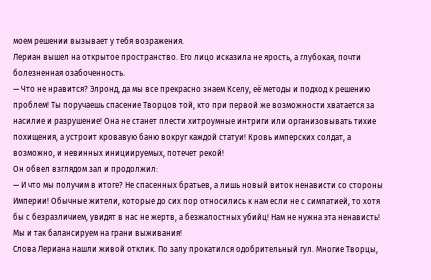моем решении вызывает у тебя возражения.
Лериан вышел на открытое пространство. Его лицо исказила не ярость, а глубокая, почти болезненная озабоченность.
— Что не нравится? Элронд, да мы все прекрасно знаем Кселу, её методы и подход к решению проблем! Ты поручаешь спасение Творцов той, кто при первой же возможности хватается за насилие и разрушение! Она не станет плести хитроумные интриги или организовывать тихие похищения, а устроит кровавую баню вокруг каждой статуи! Кровь имперских солдат, а возможно, и невинных инициируемых, потечет рекой!
Он обвел взглядом зал и продолжил:
— И что мы получим в итоге? Не спасенных братьев, а лишь новый виток ненависти со стороны Империи! Обычные жители, которые до сих пор относились к нам если не с симпатией, то хотя бы с безразличием, увидят в нас не жертв, а безжалостных убийц! Нам не нужна эта ненависть! Мы и так балансируем на грани выживания!
Слова Лериана нашли живой отклик. По залу прокатился одобрительный гул. Многие Творцы,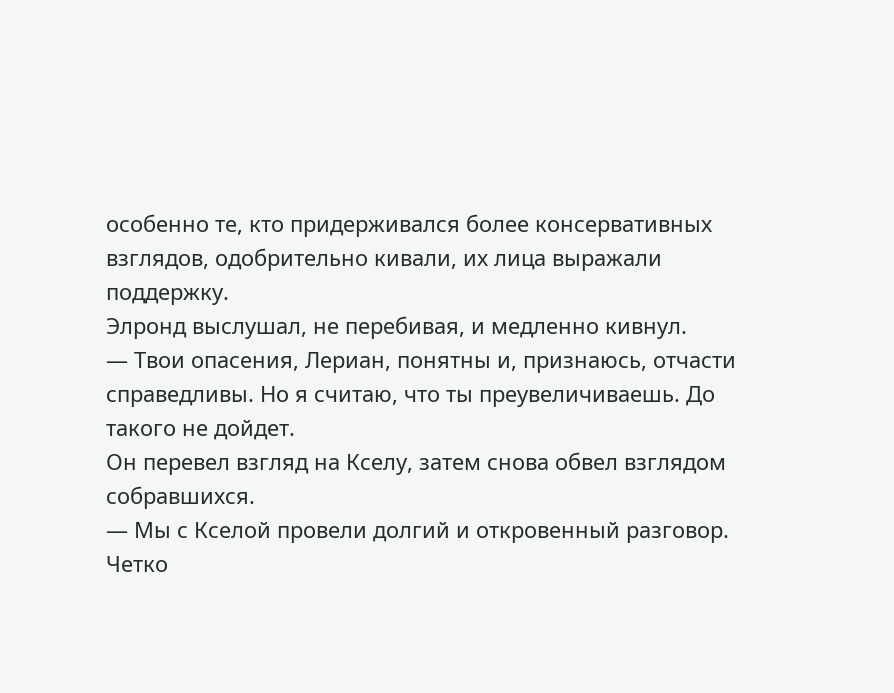особенно те, кто придерживался более консервативных взглядов, одобрительно кивали, их лица выражали поддержку.
Элронд выслушал, не перебивая, и медленно кивнул.
— Твои опасения, Лериан, понятны и, признаюсь, отчасти справедливы. Но я считаю, что ты преувеличиваешь. До такого не дойдет.
Он перевел взгляд на Кселу, затем снова обвел взглядом собравшихся.
— Мы с Кселой провели долгий и откровенный разговор. Четко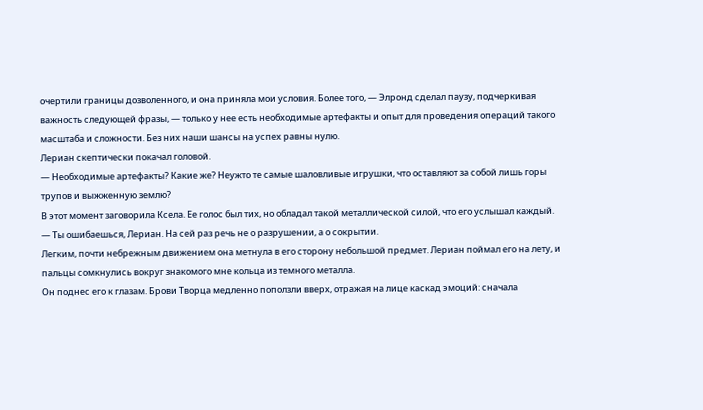очертили границы дозволенного, и она приняла мои условия. Более того, — Элронд сделал паузу, подчеркивая важность следующей фразы, — только у нее есть необходимые артефакты и опыт для проведения операций такого масштаба и сложности. Без них наши шансы на успех равны нулю.
Лериан скептически покачал головой.
— Необходимые артефакты? Какие же? Неужто те самые шаловливые игрушки, что оставляют за собой лишь горы трупов и выжженную землю?
В этот момент заговорила Ксела. Ее голос был тих, но обладал такой металлической силой, что его услышал каждый.
— Ты ошибаешься, Лериан. На сей раз речь не о разрушении, а о сокрытии.
Легким, почти небрежным движением она метнула в его сторону небольшой предмет. Лериан поймал его на лету, и пальцы сомкнулись вокруг знакомого мне кольца из темного металла.
Он поднес его к глазам. Брови Творца медленно поползли вверх, отражая на лице каскад эмоций: сначала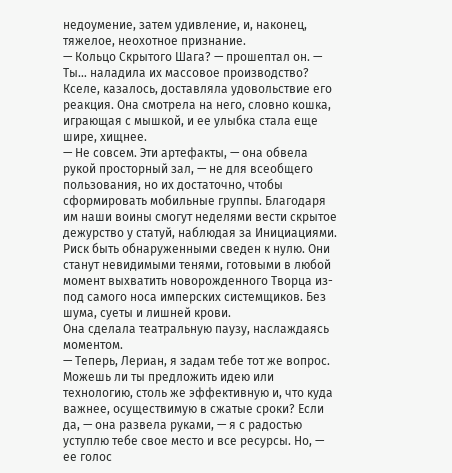недоумение, затем удивление, и, наконец, тяжелое, неохотное признание.
— Кольцо Скрытого Шага? — прошептал он. — Ты… наладила их массовое производство?
Кселе, казалось, доставляла удовольствие его реакция. Она смотрела на него, словно кошка, играющая с мышкой, и ее улыбка стала еще шире, хищнее.
— Не совсем. Эти артефакты, — она обвела рукой просторный зал, — не для всеобщего пользования, но их достаточно, чтобы сформировать мобильные группы. Благодаря им наши воины смогут неделями вести скрытое дежурство у статуй, наблюдая за Инициациями. Риск быть обнаруженными сведен к нулю. Они станут невидимыми тенями, готовыми в любой момент выхватить новорожденного Творца из-под самого носа имперских системщиков. Без шума, суеты и лишней крови.
Она сделала театральную паузу, наслаждаясь моментом.
— Теперь, Лериан, я задам тебе тот же вопрос. Можешь ли ты предложить идею или технологию, столь же эффективную и, что куда важнее, осуществимую в сжатые сроки? Если да, — она развела руками, — я с радостью уступлю тебе свое место и все ресурсы. Но, — ее голос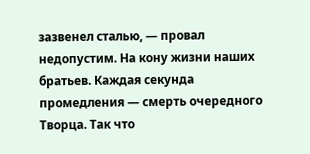зазвенел сталью, — провал недопустим. На кону жизни наших братьев. Каждая секунда промедления — смерть очередного Творца. Так что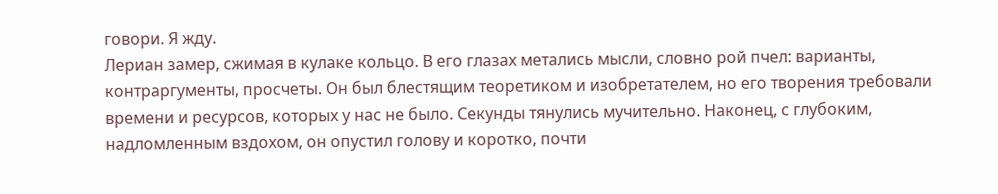говори. Я жду.
Лериан замер, сжимая в кулаке кольцо. В его глазах метались мысли, словно рой пчел: варианты, контраргументы, просчеты. Он был блестящим теоретиком и изобретателем, но его творения требовали времени и ресурсов, которых у нас не было. Секунды тянулись мучительно. Наконец, с глубоким, надломленным вздохом, он опустил голову и коротко, почти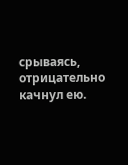срываясь, отрицательно качнул ею.